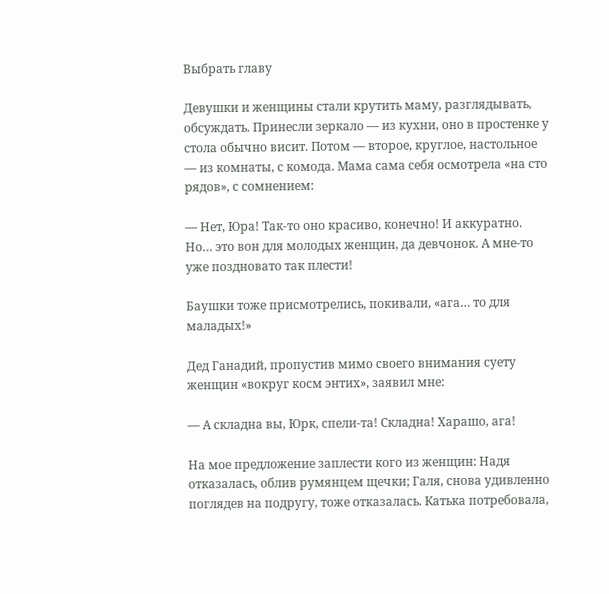Выбрать главу

Девушки и женщины стали крутить маму, разглядывать, обсуждать. Принесли зеркало — из кухни, оно в простенке у стола обычно висит. Потом — второе, круглое, настольное — из комнаты, с комода. Мама сама себя осмотрела «на сто рядов», с сомнением:

— Нет, Юра! Так-то оно красиво, конечно! И аккуратно. Но… это вон для молодых женщин, да девчонок. А мне-то уже поздновато так плести!

Баушки тоже присмотрелись, покивали, «ага… то для маладых!»

Дед Ганадий, пропустив мимо своего внимания суету женщин «вокруг косм энтих», заявил мне:

— А складна вы, Юрк, спели-та! Складна! Харашо, ага!

На мое предложение заплести кого из женщин: Надя отказалась, облив румянцем щечки; Галя, снова удивленно поглядев на подругу, тоже отказалась. Катька потребовала,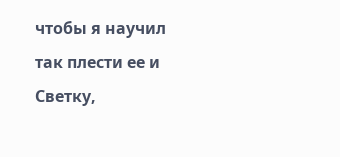чтобы я научил так плести ее и Светку,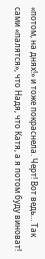«потом, на днях!» и тоже покраснела. Черт! Вот ведь… Так сами «палятся», что Надя, что Катя, а я потом буду виноват!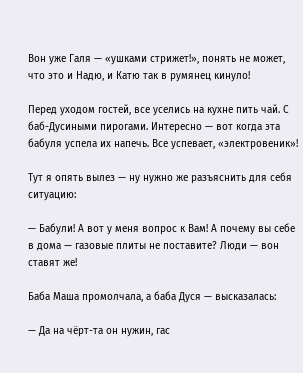Вон уже Галя — «ушками стрижет!», понять не может, что это и Надю, и Катю так в румянец кинуло!

Перед уходом гостей, все уселись на кухне пить чай. С баб-Дусиными пирогами. Интересно — вот когда эта бабуля успела их напечь. Все успевает, «электровеник»!

Тут я опять вылез — ну нужно же разъяснить для себя ситуацию:

— Бабули! А вот у меня вопрос к Вам! А почему вы себе в дома — газовые плиты не поставите? Люди — вон ставят же!

Баба Маша промолчала, а баба Дуся — высказалась:

— Да на чёрт-та он нужин, гас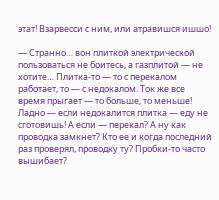этат! Взарвесси с ним, или атравишся ишшо!

— Странно… вон плиткой электрической пользоваться не боитесь, а газплитой — не хотите… Плитка-то — то с перекалом работает, то — с недокалом. Ток же все время прыгает — то больше, то меньше! Ладно — если недокалится плитка — еду не сготовишь! А если — перекал? А ну как проводка замкнет? Кто ее и когда последний раз проверял, проводку ту? Пробки-то часто вышибает?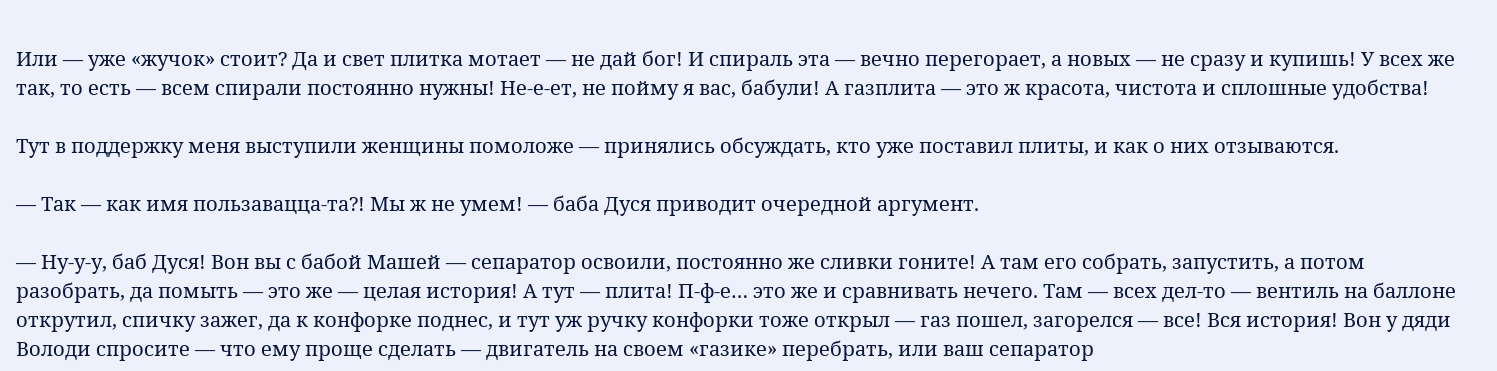Или — уже «жучок» стоит? Да и свет плитка мотает — не дай бог! И спираль эта — вечно перегорает, а новых — не сразу и купишь! У всех же так, то есть — всем спирали постоянно нужны! Не-е-ет, не пойму я вас, бабули! А газплита — это ж красота, чистота и сплошные удобства!

Тут в поддержку меня выступили женщины помоложе — принялись обсуждать, кто уже поставил плиты, и как о них отзываются.

— Так — как имя пользавацца-та?! Мы ж не умем! — баба Дуся приводит очередной аргумент.

— Ну-у-у, баб Дуся! Вон вы с бабой Машей — сепаратор освоили, постоянно же сливки гоните! А там его собрать, запустить, а потом разобрать, да помыть — это же — целая история! А тут — плита! П-ф-е… это же и сравнивать нечего. Там — всех дел-то — вентиль на баллоне открутил, спичку зажег, да к конфорке поднес, и тут уж ручку конфорки тоже открыл — газ пошел, загорелся — все! Вся история! Вон у дяди Володи спросите — что ему проще сделать — двигатель на своем «газике» перебрать, или ваш сепаратор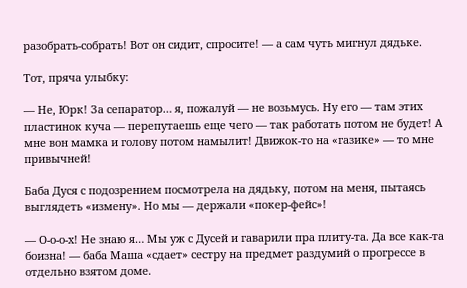разобрать-собрать! Вот он сидит, спросите! — а сам чуть мигнул дядьке.

Тот, пряча улыбку:

— Не, Юрк! За сепаратор… я, пожалуй — не возьмусь. Ну его — там этих пластинок куча — перепутаешь еще чего — так работать потом не будет! А мне вон мамка и голову потом намылит! Движок-то на «газике» — то мне привычней!

Баба Дуся с подозрением посмотрела на дядьку, потом на меня, пытаясь выглядеть «измену». Но мы — держали «покер-фейс»!

— О-о-о-х! Не знаю я… Мы уж с Дусей и гаварили пра плиту-та. Да все как-та боизна! — баба Маша «сдает» сестру на предмет раздумий о прогрессе в отдельно взятом доме.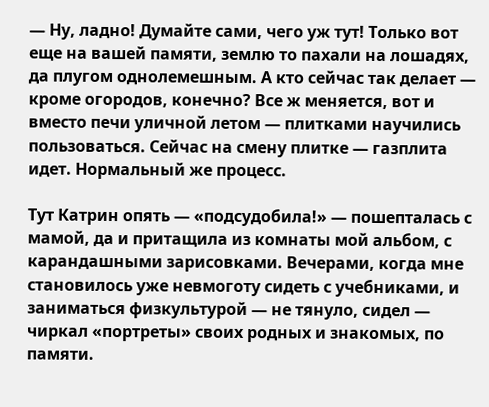— Ну, ладно! Думайте сами, чего уж тут! Только вот еще на вашей памяти, землю то пахали на лошадях, да плугом однолемешным. А кто сейчас так делает — кроме огородов, конечно? Все ж меняется, вот и вместо печи уличной летом — плитками научились пользоваться. Сейчас на смену плитке — газплита идет. Нормальный же процесс.

Тут Катрин опять — «подсудобила!» — пошепталась с мамой, да и притащила из комнаты мой альбом, с карандашными зарисовками. Вечерами, когда мне становилось уже невмоготу сидеть с учебниками, и заниматься физкультурой — не тянуло, сидел — чиркал «портреты» своих родных и знакомых, по памяти.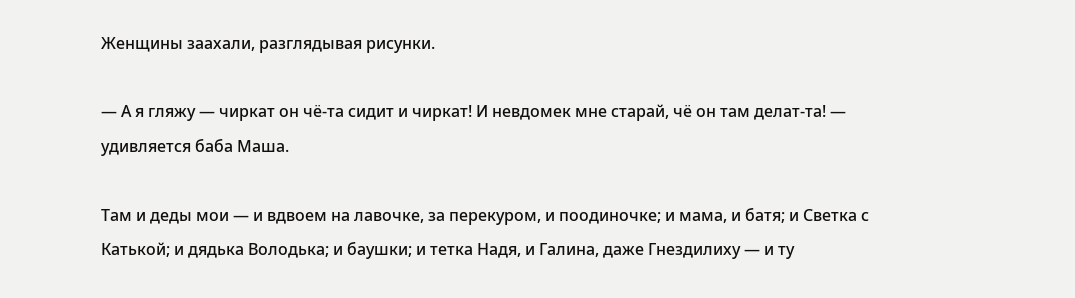Женщины заахали, разглядывая рисунки.

— А я гляжу — чиркат он чё-та сидит и чиркат! И невдомек мне старай, чё он там делат-та! — удивляется баба Маша.

Там и деды мои — и вдвоем на лавочке, за перекуром, и поодиночке; и мама, и батя; и Светка с Катькой; и дядька Володька; и баушки; и тетка Надя, и Галина, даже Гнездилиху — и ту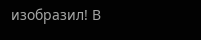изобразил! В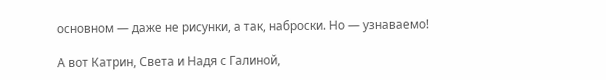основном — даже не рисунки, а так, наброски. Но — узнаваемо!

А вот Катрин, Света и Надя с Галиной,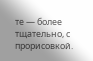те — более тщательно, с прорисовкой.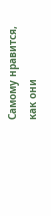Самому нравится, как они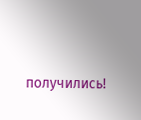получились!